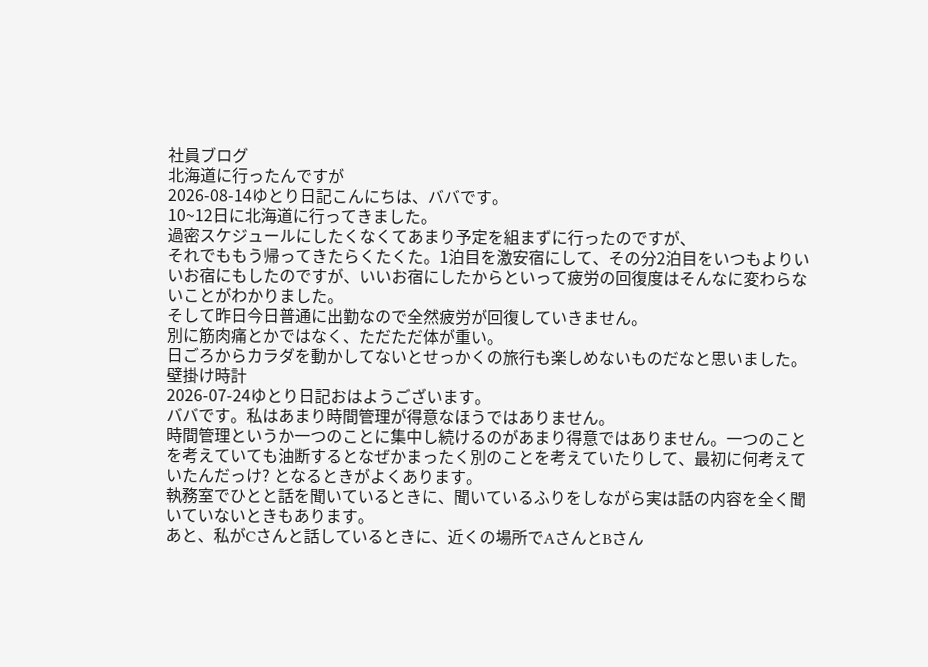社員ブログ
北海道に行ったんですが
2026-08-14ゆとり日記こんにちは、ババです。
10~12日に北海道に行ってきました。
過密スケジュールにしたくなくてあまり予定を組まずに行ったのですが、
それでももう帰ってきたらくたくた。1泊目を激安宿にして、その分2泊目をいつもよりいいお宿にもしたのですが、いいお宿にしたからといって疲労の回復度はそんなに変わらないことがわかりました。
そして昨日今日普通に出勤なので全然疲労が回復していきません。
別に筋肉痛とかではなく、ただただ体が重い。
日ごろからカラダを動かしてないとせっかくの旅行も楽しめないものだなと思いました。
壁掛け時計
2026-07-24ゆとり日記おはようございます。
ババです。私はあまり時間管理が得意なほうではありません。
時間管理というか一つのことに集中し続けるのがあまり得意ではありません。一つのことを考えていても油断するとなぜかまったく別のことを考えていたりして、最初に何考えていたんだっけ? となるときがよくあります。
執務室でひとと話を聞いているときに、聞いているふりをしながら実は話の内容を全く聞いていないときもあります。
あと、私がCさんと話しているときに、近くの場所でAさんとBさん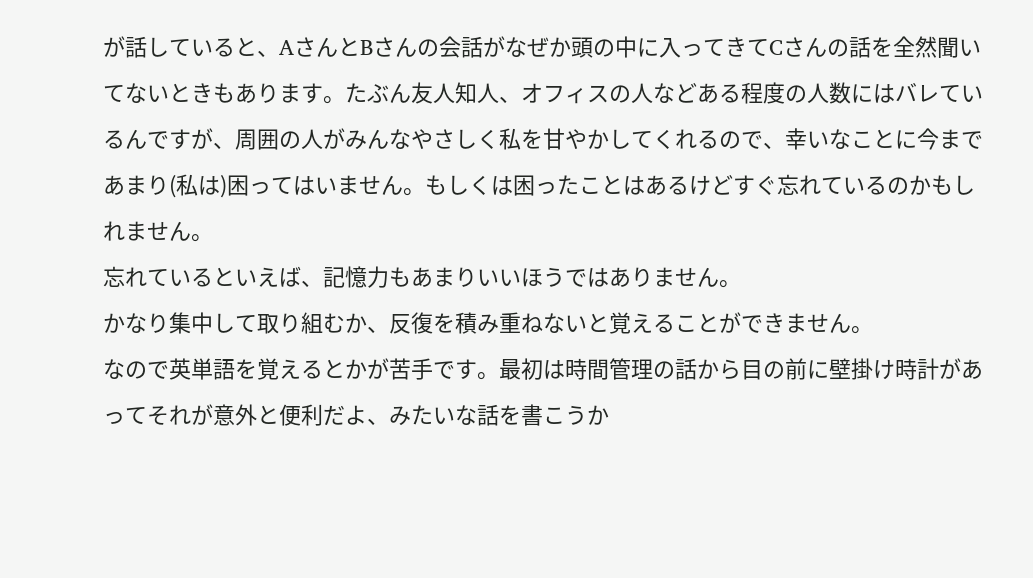が話していると、AさんとBさんの会話がなぜか頭の中に入ってきてCさんの話を全然聞いてないときもあります。たぶん友人知人、オフィスの人などある程度の人数にはバレているんですが、周囲の人がみんなやさしく私を甘やかしてくれるので、幸いなことに今まであまり(私は)困ってはいません。もしくは困ったことはあるけどすぐ忘れているのかもしれません。
忘れているといえば、記憶力もあまりいいほうではありません。
かなり集中して取り組むか、反復を積み重ねないと覚えることができません。
なので英単語を覚えるとかが苦手です。最初は時間管理の話から目の前に壁掛け時計があってそれが意外と便利だよ、みたいな話を書こうか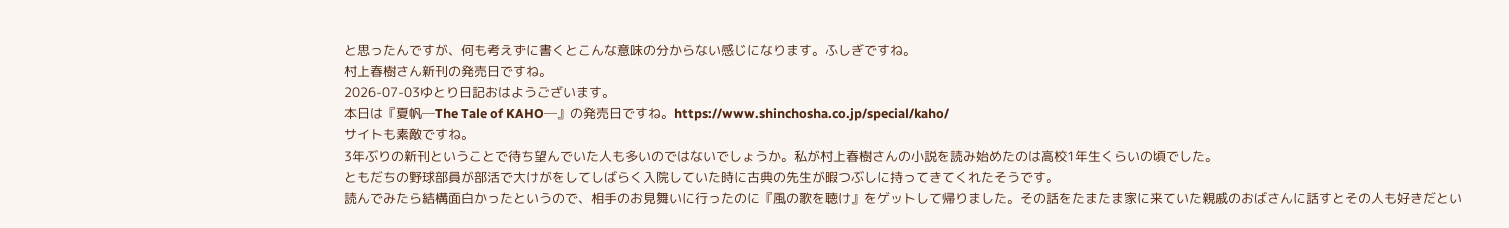と思ったんですが、何も考えずに書くとこんな意味の分からない感じになります。ふしぎですね。
村上春樹さん新刊の発売日ですね。
2026-07-03ゆとり日記おはようございます。
本日は『夏帆─The Tale of KAHO─』の発売日ですね。https://www.shinchosha.co.jp/special/kaho/
サイトも素敵ですね。
3年ぶりの新刊ということで待ち望んでいた人も多いのではないでしょうか。私が村上春樹さんの小説を読み始めたのは高校1年生くらいの頃でした。
ともだちの野球部員が部活で大けがをしてしばらく入院していた時に古典の先生が暇つぶしに持ってきてくれたそうです。
読んでみたら結構面白かったというので、相手のお見舞いに行ったのに『風の歌を聴け』をゲットして帰りました。その話をたまたま家に来ていた親戚のおばさんに話すとその人も好きだとい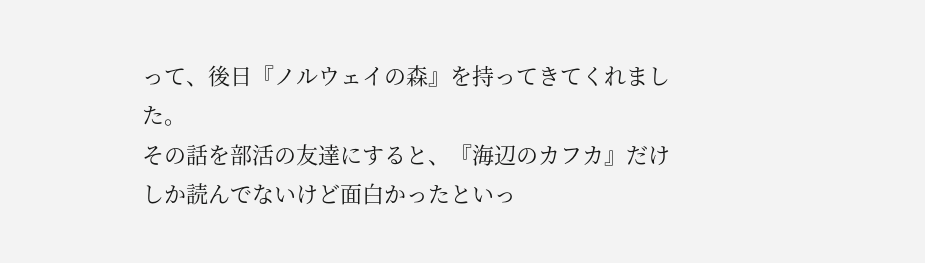って、後日『ノルウェイの森』を持ってきてくれました。
その話を部活の友達にすると、『海辺のカフカ』だけしか読んでないけど面白かったといっ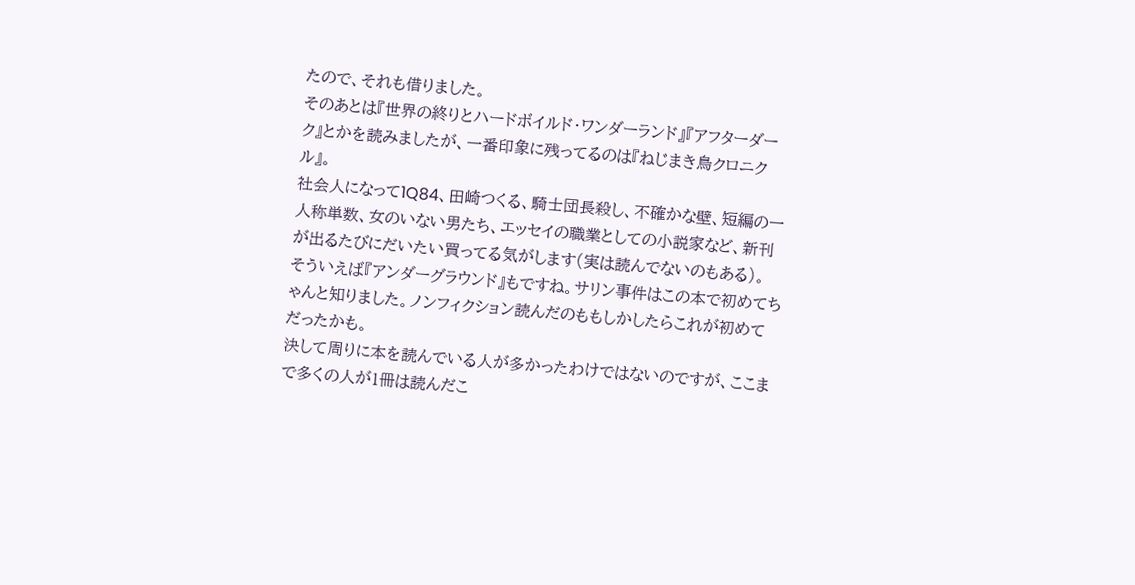たので、それも借りました。
そのあとは『世界の終りとハードボイルド・ワンダーランド』『アフターダーク』とかを読みましたが、一番印象に残ってるのは『ねじまき鳥クロニクル』。
社会人になって1Q84、田崎つくる、騎士団長殺し、不確かな壁、短編の一人称単数、女のいない男たち、エッセイの職業としての小説家など、新刊が出るたびにだいたい買ってる気がします(実は読んでないのもある)。
そういえば『アンダーグラウンド』もですね。サリン事件はこの本で初めてちゃんと知りました。ノンフィクション読んだのももしかしたらこれが初めてだったかも。
決して周りに本を読んでいる人が多かったわけではないのですが、ここまで多くの人が1冊は読んだこ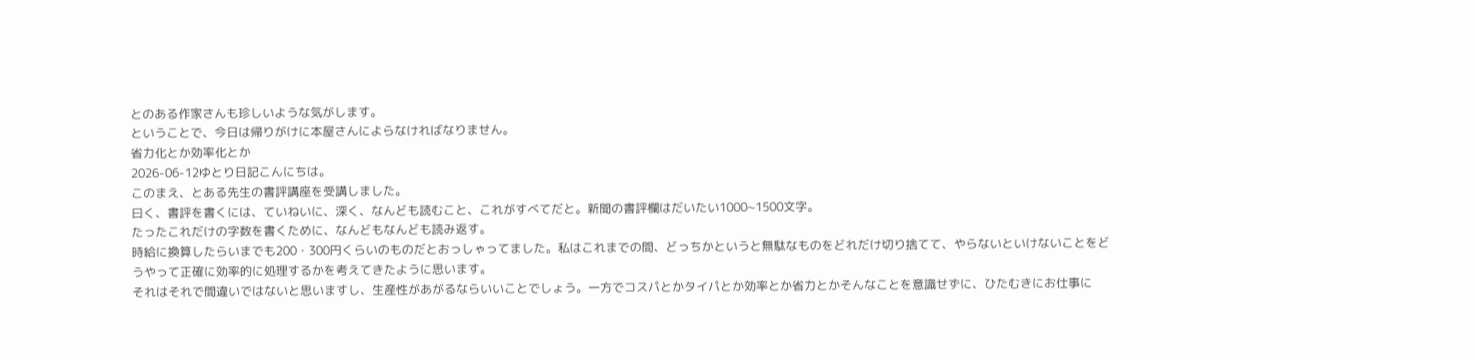とのある作家さんも珍しいような気がします。
ということで、今日は帰りがけに本屋さんによらなければなりません。
省力化とか効率化とか
2026-06-12ゆとり日記こんにちは。
このまえ、とある先生の書評講座を受講しました。
曰く、書評を書くには、ていねいに、深く、なんども読むこと、これがすべてだと。新聞の書評欄はだいたい1000~1500文字。
たったこれだけの字数を書くために、なんどもなんども読み返す。
時給に換算したらいまでも200・300円くらいのものだとおっしゃってました。私はこれまでの間、どっちかというと無駄なものをどれだけ切り捨てて、やらないといけないことをどうやって正確に効率的に処理するかを考えてきたように思います。
それはそれで間違いではないと思いますし、生産性があがるならいいことでしょう。一方でコスパとかタイパとか効率とか省力とかそんなことを意識せずに、ひたむきにお仕事に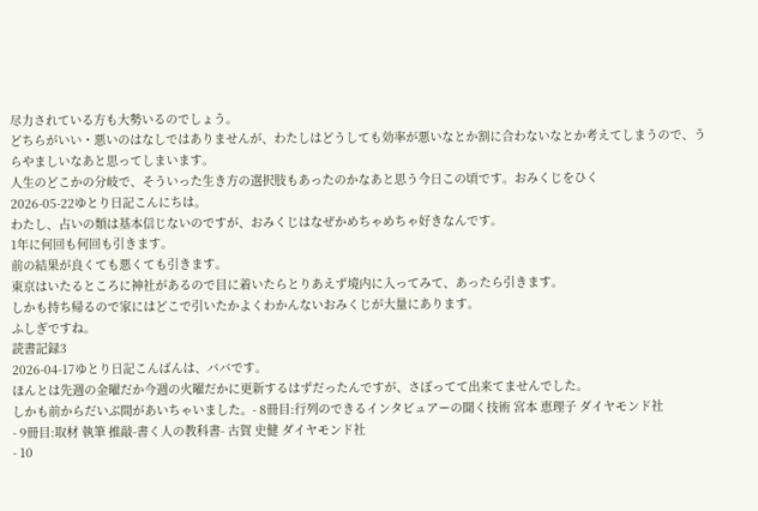尽力されている方も大勢いるのでしょう。
どちらがいい・悪いのはなしではありませんが、わたしはどうしても効率が悪いなとか割に合わないなとか考えてしまうので、うらやましいなあと思ってしまいます。
人生のどこかの分岐で、そういった生き方の選択肢もあったのかなあと思う今日この頃です。おみくじをひく
2026-05-22ゆとり日記こんにちは。
わたし、占いの類は基本信じないのですが、おみくじはなぜかめちゃめちゃ好きなんです。
1年に何回も何回も引きます。
前の結果が良くても悪くても引きます。
東京はいたるところに神社があるので目に着いたらとりあえず境内に入ってみて、あったら引きます。
しかも持ち帰るので家にはどこで引いたかよくわかんないおみくじが大量にあります。
ふしぎですね。
読書記録3
2026-04-17ゆとり日記こんばんは、ババです。
ほんとは先週の金曜だか今週の火曜だかに更新するはずだったんですが、さぼってて出来てませんでした。
しかも前からだいぶ間があいちゃいました。- 8冊目:行列のできるインタビュアーの聞く技術 宮本 恵理子 ダイヤモンド社
- 9冊目:取材 執筆 推敲-書く人の教科書- 古賀 史健 ダイヤモンド社
- 10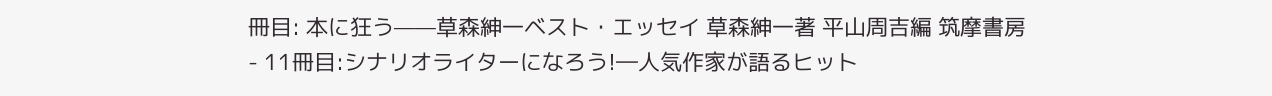冊目: 本に狂う——草森紳一ベスト・エッセイ 草森紳一著 平山周吉編 筑摩書房
- 11冊目:シナリオライターになろう!―人気作家が語るヒット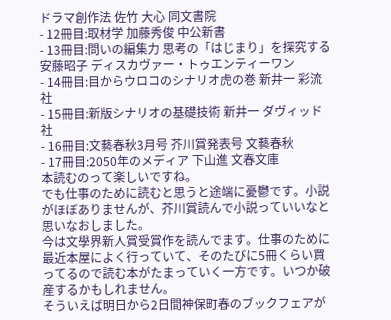ドラマ創作法 佐竹 大心 同文書院
- 12冊目:取材学 加藤秀俊 中公新書
- 13冊目:問いの編集力 思考の「はじまり」を探究する 安藤昭子 ディスカヴァー・トゥエンティーワン
- 14冊目:目からウロコのシナリオ虎の巻 新井一 彩流社
- 15冊目:新版シナリオの基礎技術 新井一 ダヴィッド社
- 16冊目:文藝春秋3月号 芥川賞発表号 文藝春秋
- 17冊目:2050年のメディア 下山進 文春文庫
本読むのって楽しいですね。
でも仕事のために読むと思うと途端に憂鬱です。小説がほぼありませんが、芥川賞読んで小説っていいなと思いなおしました。
今は文學界新人賞受賞作を読んでます。仕事のために最近本屋によく行っていて、そのたびに5冊くらい買ってるので読む本がたまっていく一方です。いつか破産するかもしれません。
そういえば明日から2日間神保町春のブックフェアが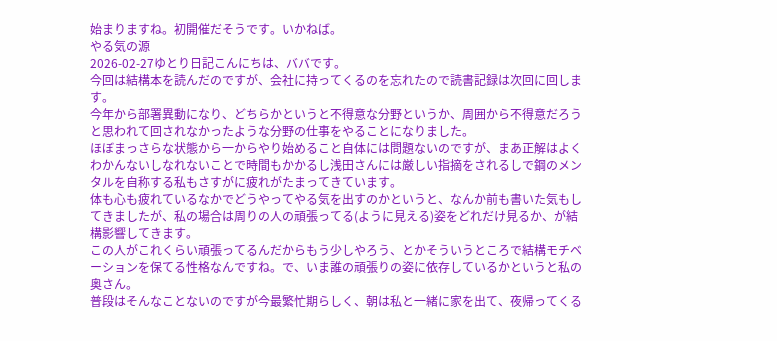始まりますね。初開催だそうです。いかねば。
やる気の源
2026-02-27ゆとり日記こんにちは、ババです。
今回は結構本を読んだのですが、会社に持ってくるのを忘れたので読書記録は次回に回します。
今年から部署異動になり、どちらかというと不得意な分野というか、周囲から不得意だろうと思われて回されなかったような分野の仕事をやることになりました。
ほぼまっさらな状態から一からやり始めること自体には問題ないのですが、まあ正解はよくわかんないしなれないことで時間もかかるし浅田さんには厳しい指摘をされるしで鋼のメンタルを自称する私もさすがに疲れがたまってきています。
体も心も疲れているなかでどうやってやる気を出すのかというと、なんか前も書いた気もしてきましたが、私の場合は周りの人の頑張ってる(ように見える)姿をどれだけ見るか、が結構影響してきます。
この人がこれくらい頑張ってるんだからもう少しやろう、とかそういうところで結構モチベーションを保てる性格なんですね。で、いま誰の頑張りの姿に依存しているかというと私の奥さん。
普段はそんなことないのですが今最繁忙期らしく、朝は私と一緒に家を出て、夜帰ってくる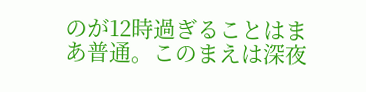のが12時過ぎることはまあ普通。このまえは深夜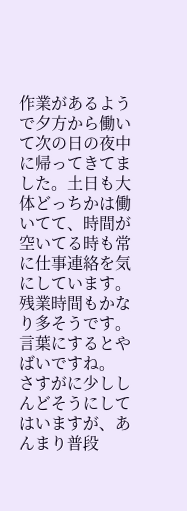作業があるようで夕方から働いて次の日の夜中に帰ってきてました。土日も大体どっちかは働いてて、時間が空いてる時も常に仕事連絡を気にしています。残業時間もかなり多そうです。言葉にするとやばいですね。
さすがに少ししんどそうにしてはいますが、あんまり普段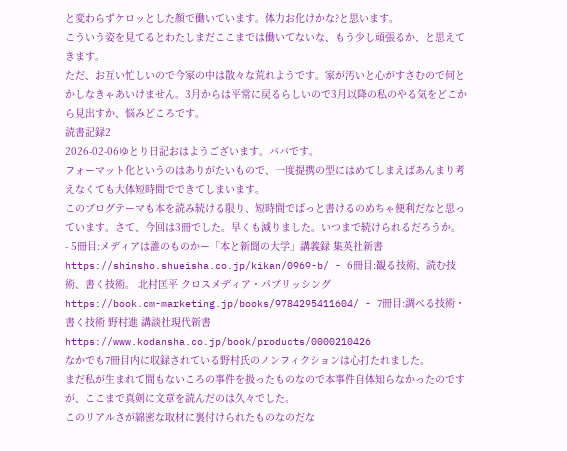と変わらずケロッとした顔で働いています。体力お化けかな?と思います。
こういう姿を見てるとわたしまだここまでは働いてないな、もう少し頑張るか、と思えてきます。
ただ、お互い忙しいので今家の中は散々な荒れようです。家が汚いと心がすさむので何とかしなきゃあいけません。3月からは平常に戻るらしいので3月以降の私のやる気をどこから見出すか、悩みどころです。
読書記録2
2026-02-06ゆとり日記おはようございます。ババです。
フォーマット化というのはありがたいもので、一度提携の型にはめてしまえばあんまり考えなくても大体短時間でできてしまいます。
このブログテーマも本を読み続ける限り、短時間でぱっと書けるのめちゃ便利だなと思っています。さて、今回は3冊でした。早くも減りました。いつまで続けられるだろうか。
- 5冊目:メディアは誰のものかー「本と新聞の大学」講義録 集英社新書
https://shinsho.shueisha.co.jp/kikan/0969-b/ - 6冊目:観る技術、読む技術、書く技術。 北村匡平 クロスメディア・パブリッシング
https://book.cm-marketing.jp/books/9784295411604/ - 7冊目:調べる技術・書く技術 野村進 講談社現代新書
https://www.kodansha.co.jp/book/products/0000210426
なかでも7冊目内に収録されている野村氏のノンフィクションは心打たれました。
まだ私が生まれて間もないころの事件を扱ったものなので本事件自体知らなかったのですが、ここまで真剣に文章を読んだのは久々でした。
このリアルさが綿密な取材に裏付けられたものなのだな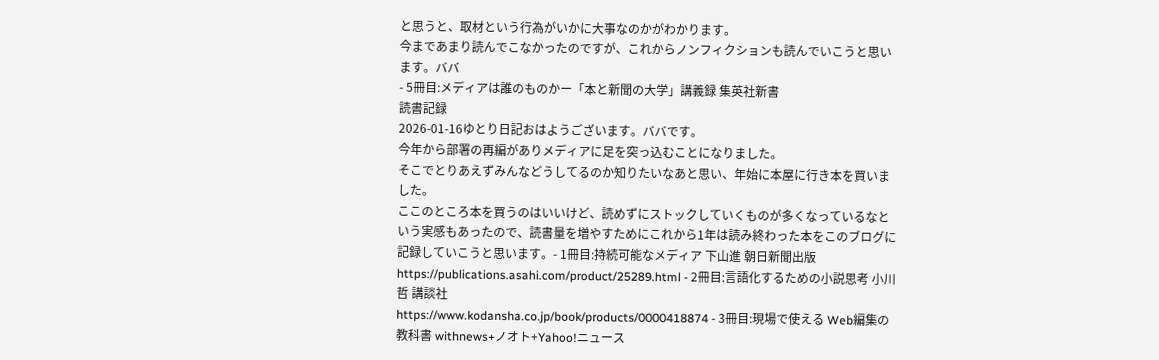と思うと、取材という行為がいかに大事なのかがわかります。
今まであまり読んでこなかったのですが、これからノンフィクションも読んでいこうと思います。ババ
- 5冊目:メディアは誰のものかー「本と新聞の大学」講義録 集英社新書
読書記録
2026-01-16ゆとり日記おはようございます。ババです。
今年から部署の再編がありメディアに足を突っ込むことになりました。
そこでとりあえずみんなどうしてるのか知りたいなあと思い、年始に本屋に行き本を買いました。
ここのところ本を買うのはいいけど、読めずにストックしていくものが多くなっているなという実感もあったので、読書量を増やすためにこれから1年は読み終わった本をこのブログに記録していこうと思います。- 1冊目:持続可能なメディア 下山進 朝日新聞出版
https://publications.asahi.com/product/25289.html - 2冊目:言語化するための小説思考 小川哲 講談社
https://www.kodansha.co.jp/book/products/0000418874 - 3冊目:現場で使える Web編集の教科書 withnews+ノオト+Yahoo!ニュース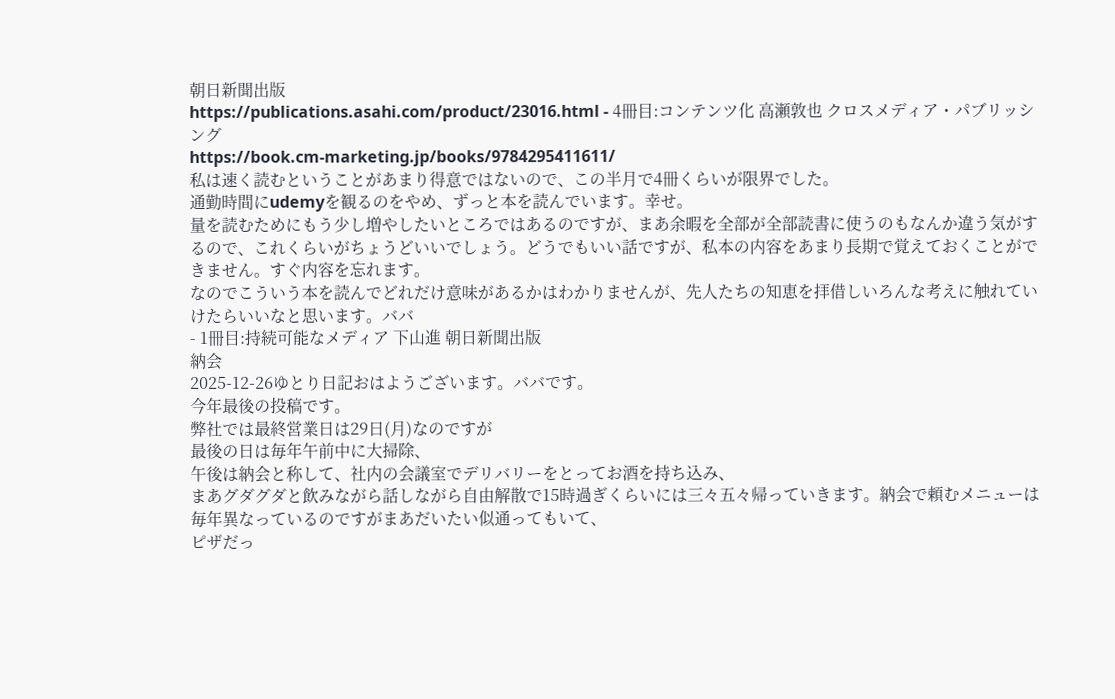朝日新聞出版
https://publications.asahi.com/product/23016.html - 4冊目:コンテンツ化 高瀬敦也 クロスメディア・パブリッシング
https://book.cm-marketing.jp/books/9784295411611/
私は速く読むということがあまり得意ではないので、この半月で4冊くらいが限界でした。
通勤時間にudemyを観るのをやめ、ずっと本を読んでいます。幸せ。
量を読むためにもう少し増やしたいところではあるのですが、まあ余暇を全部が全部読書に使うのもなんか違う気がするので、これくらいがちょうどいいでしょう。どうでもいい話ですが、私本の内容をあまり長期で覚えておくことができません。すぐ内容を忘れます。
なのでこういう本を読んでどれだけ意味があるかはわかりませんが、先人たちの知恵を拝借しいろんな考えに触れていけたらいいなと思います。ババ
- 1冊目:持続可能なメディア 下山進 朝日新聞出版
納会
2025-12-26ゆとり日記おはようございます。ババです。
今年最後の投稿です。
弊社では最終営業日は29日(月)なのですが
最後の日は毎年午前中に大掃除、
午後は納会と称して、社内の会議室でデリバリーをとってお酒を持ち込み、
まあグダグダと飲みながら話しながら自由解散で15時過ぎくらいには三々五々帰っていきます。納会で頼むメニューは毎年異なっているのですがまあだいたい似通ってもいて、
ピザだっ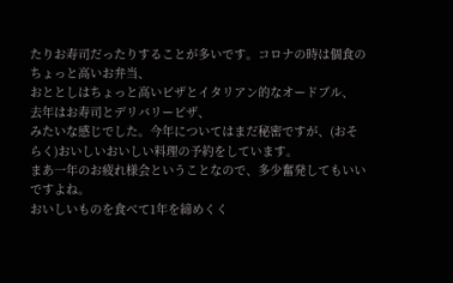たりお寿司だったりすることが多いです。コロナの時は個食のちょっと高いお弁当、
おととしはちょっと高いピザとイタリアン的なオードブル、
去年はお寿司とデリバリーピザ、
みたいな感じでした。今年についてはまだ秘密ですが、(おそらく)おいしいおいしい料理の予約をしています。
まあ一年のお疲れ様会ということなので、多少奮発してもいいですよね。
おいしいものを食べて1年を締めくく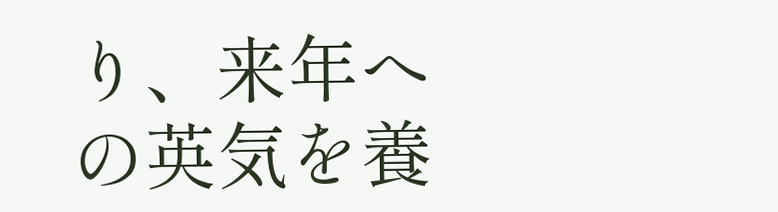り、来年への英気を養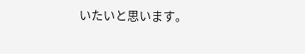いたいと思います。